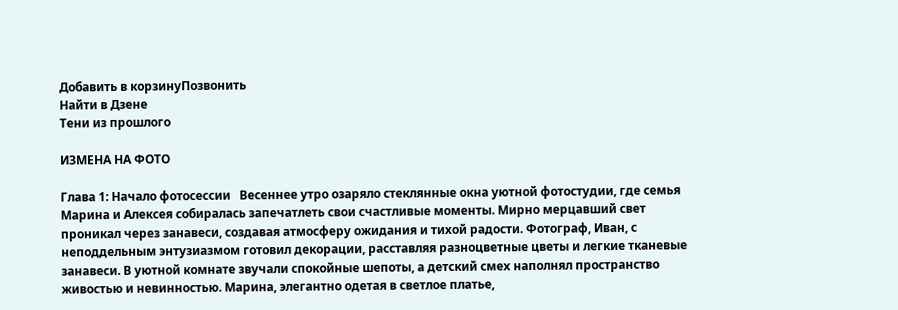Добавить в корзинуПозвонить
Найти в Дзене
Тени из прошлого

ИЗМЕНА НА ФОТО

Глава 1: Начало фотосессии   Весеннее утро озаряло стеклянные окна уютной фотостудии, где семья Марина и Алексея собиралась запечатлеть свои счастливые моменты. Мирно мерцавший свет проникал через занавеси, создавая атмосферу ожидания и тихой радости. Фотограф, Иван, с неподдельным энтузиазмом готовил декорации, расставляя разноцветные цветы и легкие тканевые занавеси. В уютной комнате звучали спокойные шепоты, а детский смех наполнял пространство живостью и невинностью. Марина, элегантно одетая в светлое платье,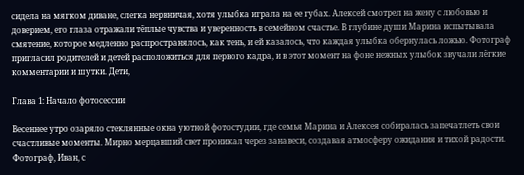сидела на мягком диване, слегка нервничая, хотя улыбка играла на ее губах. Алексей смотрел на жену с любовью и доверием, его глаза отражали тёплые чувства и уверенность в семейном счастье. В глубине души Марина испытывала смятение, которое медленно распространялось, как тень, и ей казалось, что каждая улыбка обернулась ложью. Фотограф пригласил родителей и детей расположиться для первого кадра, и в этот момент на фоне нежных улыбок звучали лёгкие комментарии и шутки. Дети,

Глава 1: Начало фотосессии

Весеннее утро озаряло стеклянные окна уютной фотостудии, где семья Марина и Алексея собиралась запечатлеть свои счастливые моменты. Мирно мерцавший свет проникал через занавеси, создавая атмосферу ожидания и тихой радости. Фотограф, Иван, с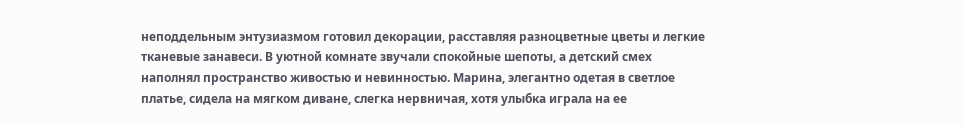неподдельным энтузиазмом готовил декорации, расставляя разноцветные цветы и легкие тканевые занавеси. В уютной комнате звучали спокойные шепоты, а детский смех наполнял пространство живостью и невинностью. Марина, элегантно одетая в светлое платье, сидела на мягком диване, слегка нервничая, хотя улыбка играла на ее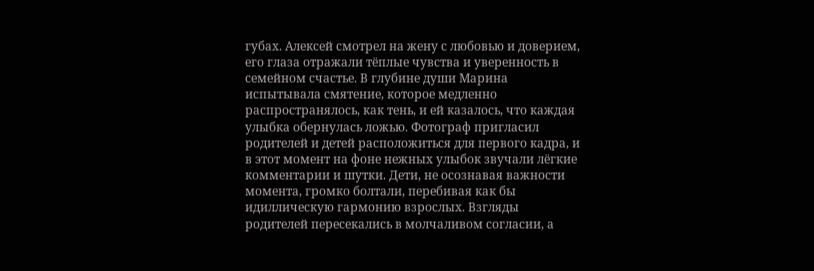губах. Алексей смотрел на жену с любовью и доверием, его глаза отражали тёплые чувства и уверенность в семейном счастье. В глубине души Марина испытывала смятение, которое медленно распространялось, как тень, и ей казалось, что каждая улыбка обернулась ложью. Фотограф пригласил родителей и детей расположиться для первого кадра, и в этот момент на фоне нежных улыбок звучали лёгкие комментарии и шутки. Дети, не осознавая важности момента, громко болтали, перебивая как бы идиллическую гармонию взрослых. Взгляды родителей пересекались в молчаливом согласии, а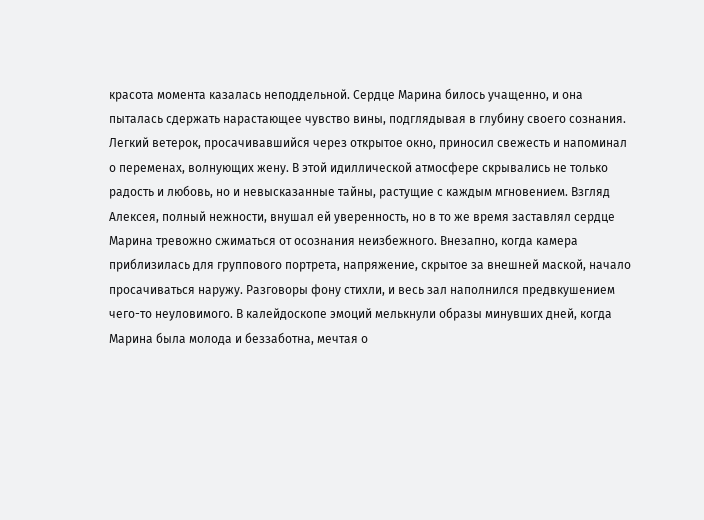красота момента казалась неподдельной. Сердце Марина билось учащенно, и она пыталась сдержать нарастающее чувство вины, подглядывая в глубину своего сознания. Легкий ветерок, просачивавшийся через открытое окно, приносил свежесть и напоминал о переменах, волнующих жену. В этой идиллической атмосфере скрывались не только радость и любовь, но и невысказанные тайны, растущие с каждым мгновением. Взгляд Алексея, полный нежности, внушал ей уверенность, но в то же время заставлял сердце Марина тревожно сжиматься от осознания неизбежного. Внезапно, когда камера приблизилась для группового портрета, напряжение, скрытое за внешней маской, начало просачиваться наружу. Разговоры фону стихли, и весь зал наполнился предвкушением чего-то неуловимого. В калейдоскопе эмоций мелькнули образы минувших дней, когда Марина была молода и беззаботна, мечтая о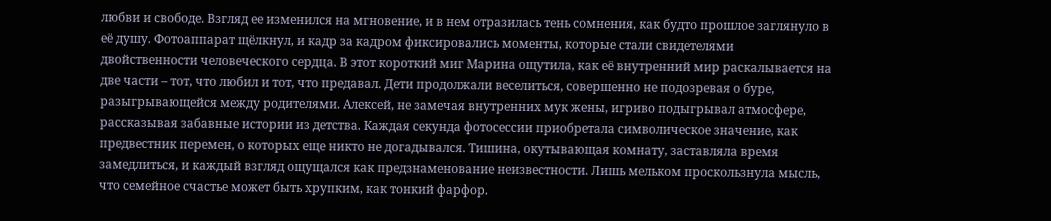любви и свободе. Взгляд ее изменился на мгновение, и в нем отразилась тень сомнения, как будто прошлое заглянуло в её душу. Фотоаппарат щёлкнул, и кадр за кадром фиксировались моменты, которые стали свидетелями двойственности человеческого сердца. В этот короткий миг Марина ощутила, как её внутренний мир раскалывается на две части – тот, что любил и тот, что предавал. Дети продолжали веселиться, совершенно не подозревая о буре, разыгрывающейся между родителями. Алексей, не замечая внутренних мук жены, игриво подыгрывал атмосфере, рассказывая забавные истории из детства. Каждая секунда фотосессии приобретала символическое значение, как предвестник перемен, о которых еще никто не догадывался. Тишина, окутывающая комнату, заставляла время замедлиться, и каждый взгляд ощущался как предзнаменование неизвестности. Лишь мельком проскользнула мысль, что семейное счастье может быть хрупким, как тонкий фарфор.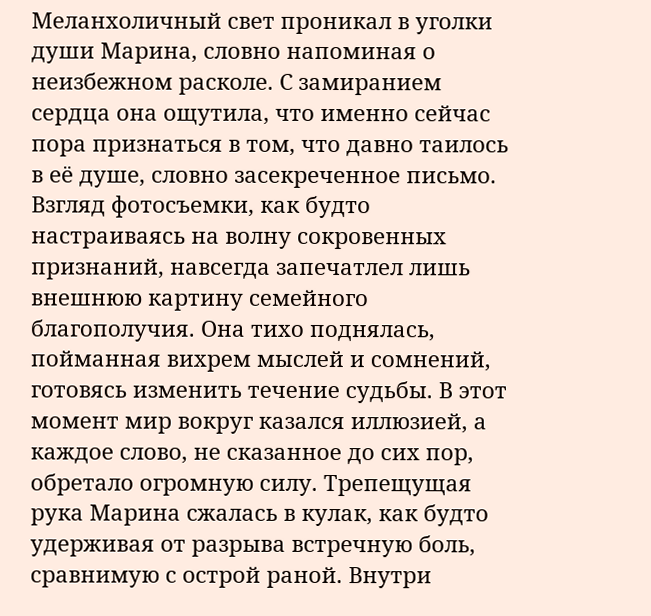Меланхоличный свет проникал в уголки души Марина, словно напоминая о неизбежном расколе. С замиранием сердца она ощутила, что именно сейчас пора признаться в том, что давно таилось в её душе, словно засекреченное письмо. Взгляд фотосъемки, как будто настраиваясь на волну сокровенных признаний, навсегда запечатлел лишь внешнюю картину семейного благополучия. Она тихо поднялась, пойманная вихрем мыслей и сомнений, готовясь изменить течение судьбы. В этот момент мир вокруг казался иллюзией, а каждое слово, не сказанное до сих пор, обретало огромную силу. Трепещущая рука Марина сжалась в кулак, как будто удерживая от разрыва встречную боль, сравнимую с острой раной. Внутри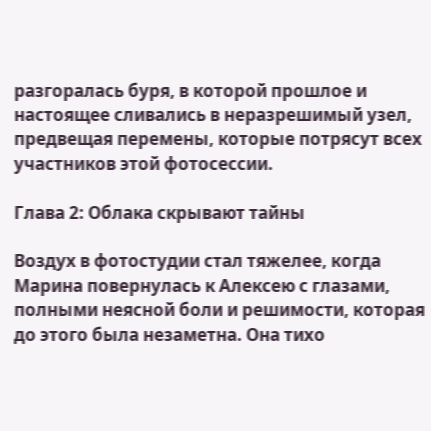разгоралась буря, в которой прошлое и настоящее сливались в неразрешимый узел, предвещая перемены, которые потрясут всех участников этой фотосессии.

Глава 2: Облака скрывают тайны

Воздух в фотостудии стал тяжелее, когда Марина повернулась к Алексею с глазами, полными неясной боли и решимости, которая до этого была незаметна. Она тихо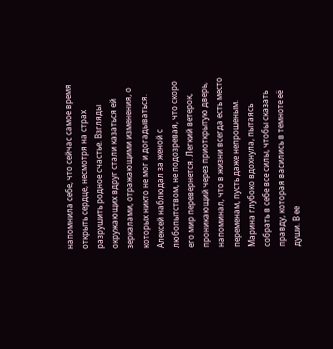напомнила себе, что сейчас самое время открыть сердце, несмотря на страх разрушить родное счастье. Взгляды окружающих вдруг стали казаться ей зеркалами, отражающими изменения, о которых никто не мог и догадываться. Алексей наблюдал за женой с любопытством, не подозревая, что скоро его мир перевернется. Легкий ветерок, проникающий через приоткрытую дверь, напоминал, что в жизни всегда есть место переменам, пусть даже непрошеным. Марина глубоко вдохнула, пытаясь собрать в себе все силы, чтобы сказать правду, которая васились в темноте её души. В ее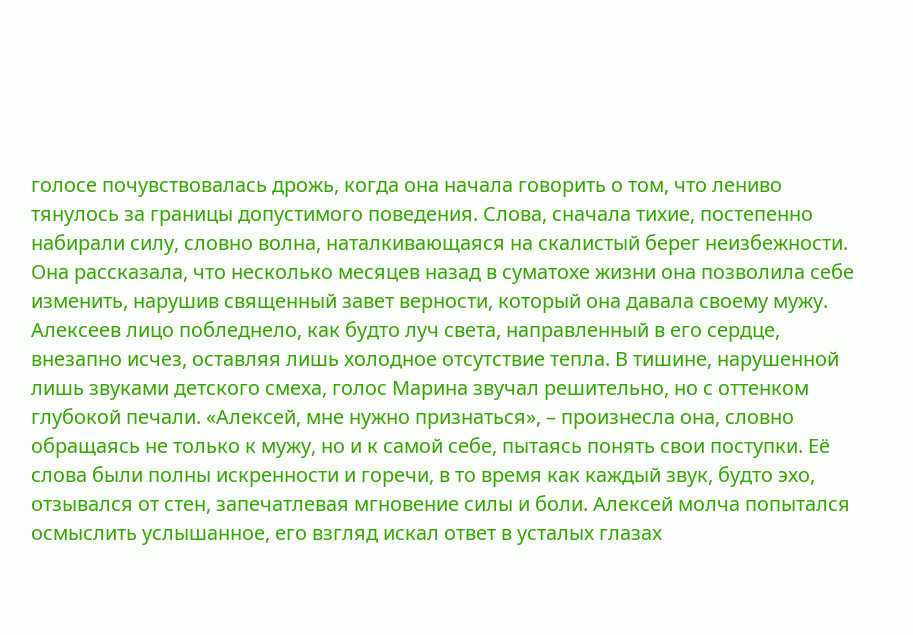голосе почувствовалась дрожь, когда она начала говорить о том, что лениво тянулось за границы допустимого поведения. Слова, сначала тихие, постепенно набирали силу, словно волна, наталкивающаяся на скалистый берег неизбежности. Она рассказала, что несколько месяцев назад в суматохе жизни она позволила себе изменить, нарушив священный завет верности, который она давала своему мужу. Алексеев лицо побледнело, как будто луч света, направленный в его сердце, внезапно исчез, оставляя лишь холодное отсутствие тепла. В тишине, нарушенной лишь звуками детского смеха, голос Марина звучал решительно, но с оттенком глубокой печали. «Алексей, мне нужно признаться», – произнесла она, словно обращаясь не только к мужу, но и к самой себе, пытаясь понять свои поступки. Её слова были полны искренности и горечи, в то время как каждый звук, будто эхо, отзывался от стен, запечатлевая мгновение силы и боли. Алексей молча попытался осмыслить услышанное, его взгляд искал ответ в усталых глазах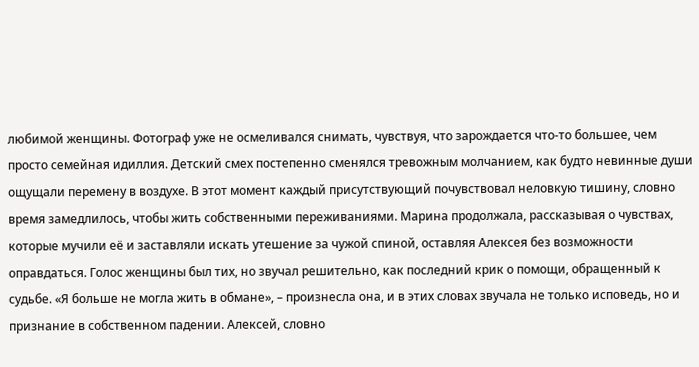любимой женщины. Фотограф уже не осмеливался снимать, чувствуя, что зарождается что-то большее, чем просто семейная идиллия. Детский смех постепенно сменялся тревожным молчанием, как будто невинные души ощущали перемену в воздухе. В этот момент каждый присутствующий почувствовал неловкую тишину, словно время замедлилось, чтобы жить собственными переживаниями. Марина продолжала, рассказывая о чувствах, которые мучили её и заставляли искать утешение за чужой спиной, оставляя Алексея без возможности оправдаться. Голос женщины был тих, но звучал решительно, как последний крик о помощи, обращенный к судьбе. «Я больше не могла жить в обмане», – произнесла она, и в этих словах звучала не только исповедь, но и признание в собственном падении. Алексей, словно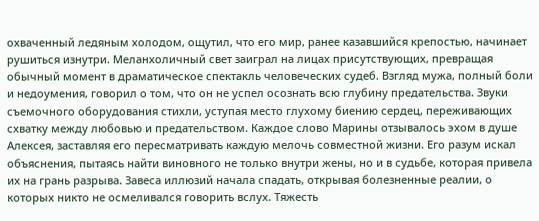охваченный ледяным холодом, ощутил, что его мир, ранее казавшийся крепостью, начинает рушиться изнутри. Меланхоличный свет заиграл на лицах присутствующих, превращая обычный момент в драматическое спектакль человеческих судеб. Взгляд мужа, полный боли и недоумения, говорил о том, что он не успел осознать всю глубину предательства. Звуки съемочного оборудования стихли, уступая место глухому биению сердец, переживающих схватку между любовью и предательством. Каждое слово Марины отзывалось эхом в душе Алексея, заставляя его пересматривать каждую мелочь совместной жизни. Его разум искал объяснения, пытаясь найти виновного не только внутри жены, но и в судьбе, которая привела их на грань разрыва. Завеса иллюзий начала спадать, открывая болезненные реалии, о которых никто не осмеливался говорить вслух. Тяжесть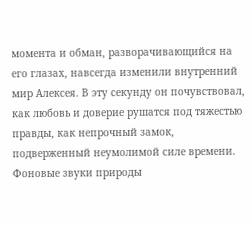момента и обман, разворачивающийся на его глазах, навсегда изменили внутренний мир Алексея. В эту секунду он почувствовал, как любовь и доверие рушатся под тяжестью правды, как непрочный замок, подверженный неумолимой силе времени. Фоновые звуки природы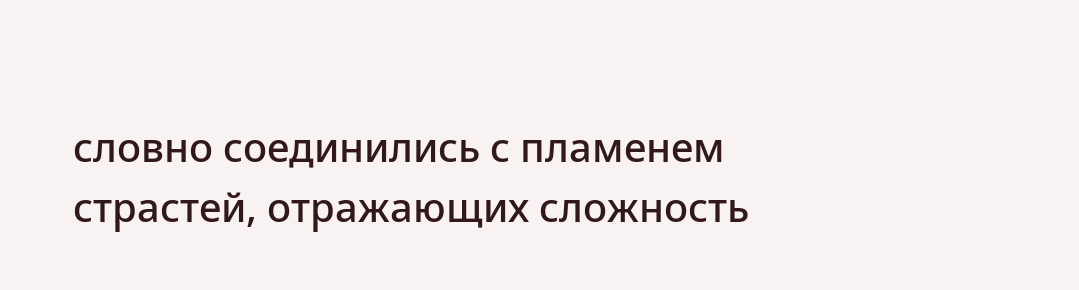словно соединились с пламенем страстей, отражающих сложность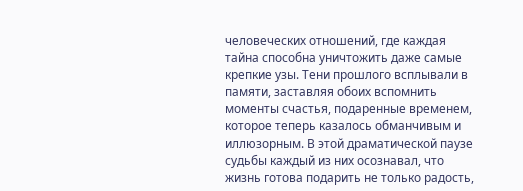человеческих отношений, где каждая тайна способна уничтожить даже самые крепкие узы. Тени прошлого всплывали в памяти, заставляя обоих вспомнить моменты счастья, подаренные временем, которое теперь казалось обманчивым и иллюзорным. В этой драматической паузе судьбы каждый из них осознавал, что жизнь готова подарить не только радость,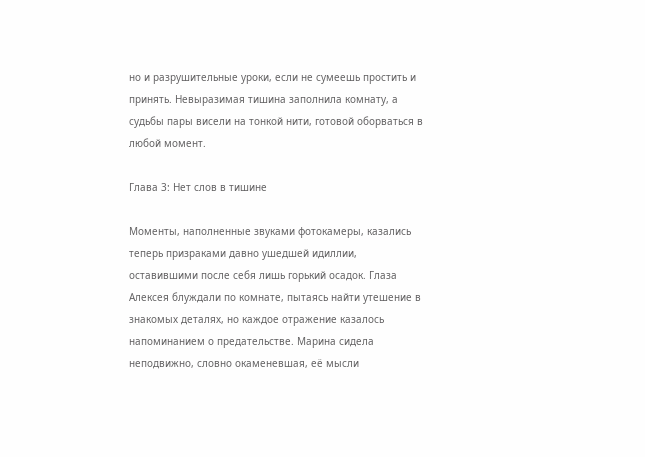но и разрушительные уроки, если не сумеешь простить и принять. Невыразимая тишина заполнила комнату, а судьбы пары висели на тонкой нити, готовой оборваться в любой момент.

Глава 3: Нет слов в тишине

Моменты, наполненные звуками фотокамеры, казались теперь призраками давно ушедшей идиллии, оставившими после себя лишь горький осадок. Глаза Алексея блуждали по комнате, пытаясь найти утешение в знакомых деталях, но каждое отражение казалось напоминанием о предательстве. Марина сидела неподвижно, словно окаменевшая, её мысли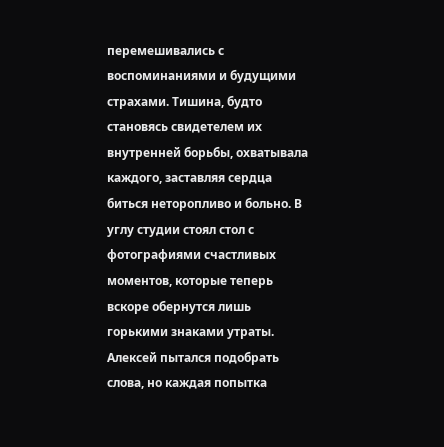перемешивались с воспоминаниями и будущими страхами. Тишина, будто становясь свидетелем их внутренней борьбы, охватывала каждого, заставляя сердца биться неторопливо и больно. В углу студии стоял стол с фотографиями счастливых моментов, которые теперь вскоре обернутся лишь горькими знаками утраты. Алексей пытался подобрать слова, но каждая попытка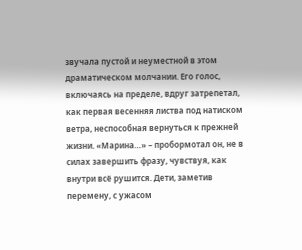звучала пустой и неуместной в этом драматическом молчании. Его голос, включаясь на пределе, вдруг затрепетал, как первая весенняя листва под натиском ветра, неспособная вернуться к прежней жизни. «Марина…» – пробормотал он, не в силах завершить фразу, чувствуя, как внутри всё рушится. Дети, заметив перемену, с ужасом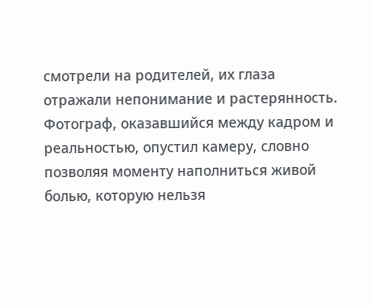смотрели на родителей, их глаза отражали непонимание и растерянность. Фотограф, оказавшийся между кадром и реальностью, опустил камеру, словно позволяя моменту наполниться живой болью, которую нельзя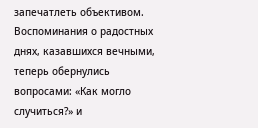запечатлеть объективом. Воспоминания о радостных днях, казавшихся вечными, теперь обернулись вопросами: «Как могло случиться?» и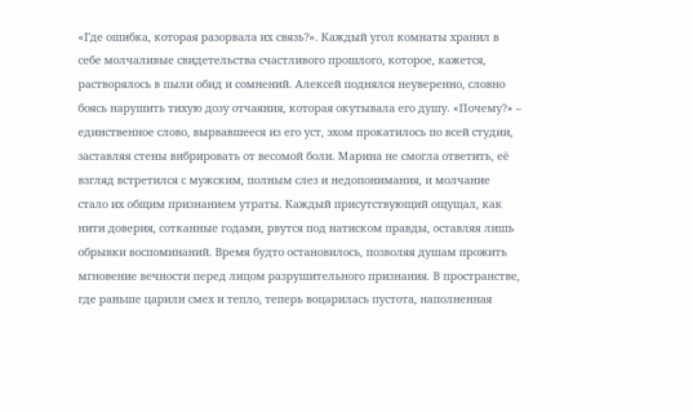«Где ошибка, которая разорвала их связь?». Каждый угол комнаты хранил в себе молчаливые свидетельства счастливого прошлого, которое, кажется, растворялось в пыли обид и сомнений. Алексей поднялся неуверенно, словно боясь нарушить тихую дозу отчаяния, которая окутывала его душу. «Почему?» – единственное слово, вырвавшееся из его уст, эхом прокатилось по всей студии, заставляя стены вибрировать от весомой боли. Марина не смогла ответить, её взгляд встретился с мужским, полным слез и недопонимания, и молчание стало их общим признанием утраты. Каждый присутствующий ощущал, как нити доверия, сотканные годами, рвутся под натиском правды, оставляя лишь обрывки воспоминаний. Время будто остановилось, позволяя душам прожить мгновение вечности перед лицом разрушительного признания. В пространстве, где раньше царили смех и тепло, теперь воцарилась пустота, наполненная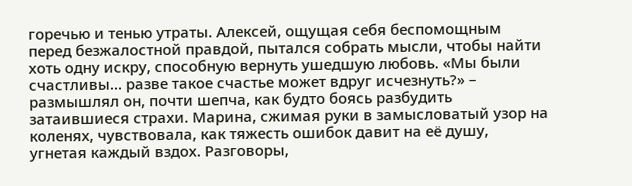горечью и тенью утраты. Алексей, ощущая себя беспомощным перед безжалостной правдой, пытался собрать мысли, чтобы найти хоть одну искру, способную вернуть ушедшую любовь. «Мы были счастливы… разве такое счастье может вдруг исчезнуть?» – размышлял он, почти шепча, как будто боясь разбудить затаившиеся страхи. Марина, сжимая руки в замысловатый узор на коленях, чувствовала, как тяжесть ошибок давит на её душу, угнетая каждый вздох. Разговоры,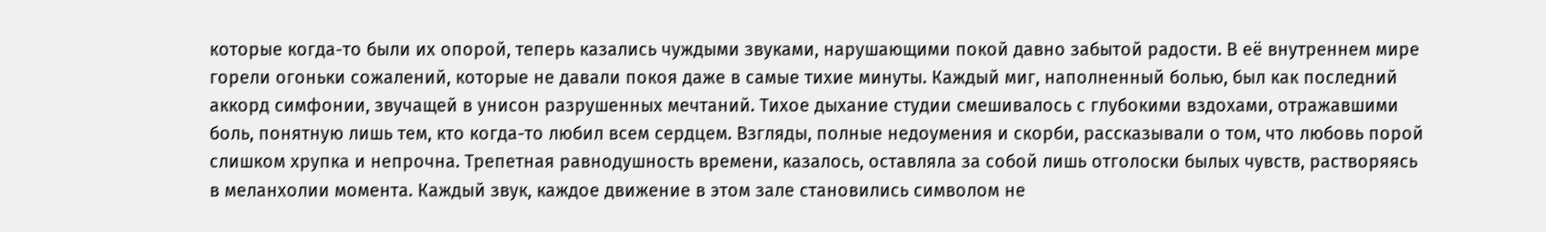которые когда-то были их опорой, теперь казались чуждыми звуками, нарушающими покой давно забытой радости. В её внутреннем мире горели огоньки сожалений, которые не давали покоя даже в самые тихие минуты. Каждый миг, наполненный болью, был как последний аккорд симфонии, звучащей в унисон разрушенных мечтаний. Тихое дыхание студии смешивалось с глубокими вздохами, отражавшими боль, понятную лишь тем, кто когда-то любил всем сердцем. Взгляды, полные недоумения и скорби, рассказывали о том, что любовь порой слишком хрупка и непрочна. Трепетная равнодушность времени, казалось, оставляла за собой лишь отголоски былых чувств, растворяясь в меланхолии момента. Каждый звук, каждое движение в этом зале становились символом не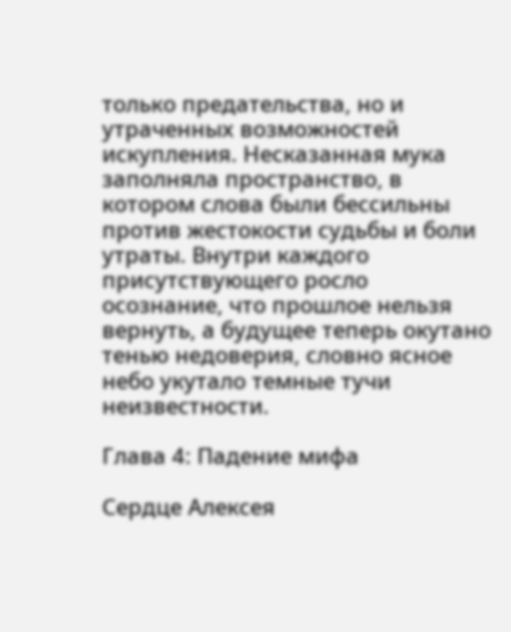только предательства, но и утраченных возможностей искупления. Несказанная мука заполняла пространство, в котором слова были бессильны против жестокости судьбы и боли утраты. Внутри каждого присутствующего росло осознание, что прошлое нельзя вернуть, а будущее теперь окутано тенью недоверия, словно ясное небо укутало темные тучи неизвестности.

Глава 4: Падение мифа

Сердце Алексея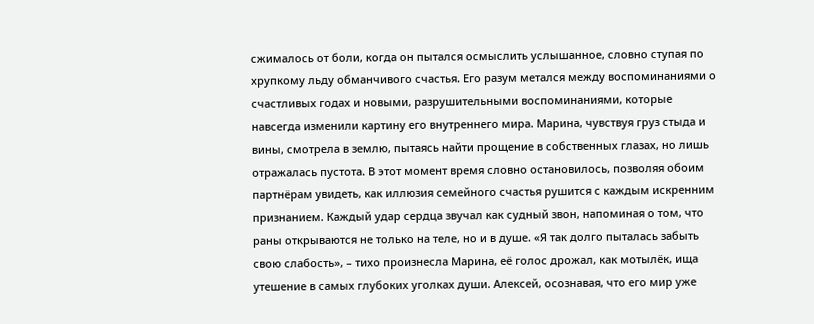сжималось от боли, когда он пытался осмыслить услышанное, словно ступая по хрупкому льду обманчивого счастья. Его разум метался между воспоминаниями о счастливых годах и новыми, разрушительными воспоминаниями, которые навсегда изменили картину его внутреннего мира. Марина, чувствуя груз стыда и вины, смотрела в землю, пытаясь найти прощение в собственных глазах, но лишь отражалась пустота. В этот момент время словно остановилось, позволяя обоим партнёрам увидеть, как иллюзия семейного счастья рушится с каждым искренним признанием. Каждый удар сердца звучал как судный звон, напоминая о том, что раны открываются не только на теле, но и в душе. «Я так долго пыталась забыть свою слабость», – тихо произнесла Марина, её голос дрожал, как мотылёк, ища утешение в самых глубоких уголках души. Алексей, осознавая, что его мир уже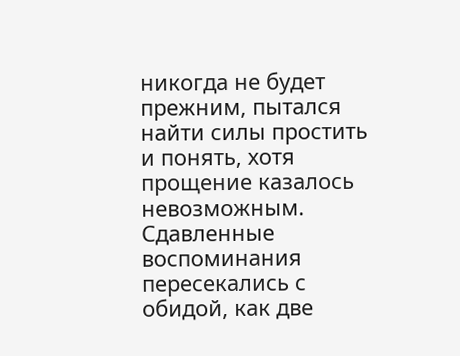никогда не будет прежним, пытался найти силы простить и понять, хотя прощение казалось невозможным. Сдавленные воспоминания пересекались с обидой, как две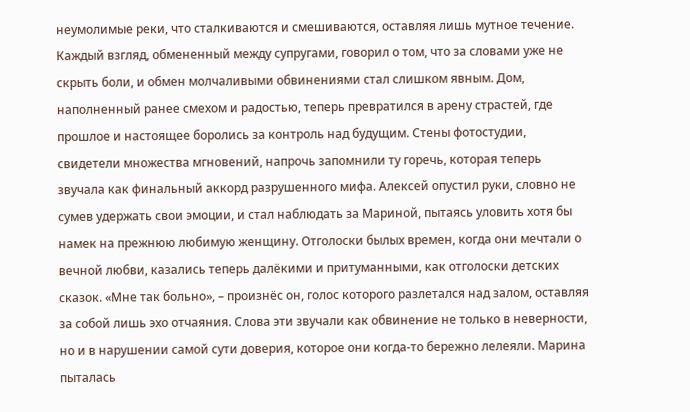неумолимые реки, что сталкиваются и смешиваются, оставляя лишь мутное течение. Каждый взгляд, обмененный между супругами, говорил о том, что за словами уже не скрыть боли, и обмен молчаливыми обвинениями стал слишком явным. Дом, наполненный ранее смехом и радостью, теперь превратился в арену страстей, где прошлое и настоящее боролись за контроль над будущим. Стены фотостудии, свидетели множества мгновений, напрочь запомнили ту горечь, которая теперь звучала как финальный аккорд разрушенного мифа. Алексей опустил руки, словно не сумев удержать свои эмоции, и стал наблюдать за Мариной, пытаясь уловить хотя бы намек на прежнюю любимую женщину. Отголоски былых времен, когда они мечтали о вечной любви, казались теперь далёкими и притуманными, как отголоски детских сказок. «Мне так больно», – произнёс он, голос которого разлетался над залом, оставляя за собой лишь эхо отчаяния. Слова эти звучали как обвинение не только в неверности, но и в нарушении самой сути доверия, которое они когда-то бережно лелеяли. Марина пыталась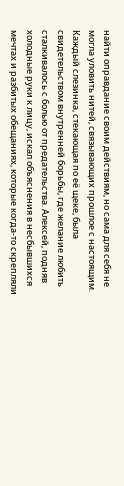найти оправдание своим действиям, но сама для себя не могла уловить нитей, связывающих прошлое с настоящим. Каждый слезинка, стекающая по её щеке, была свидетельством внутренней борьбы, где желание любить сталкивалось с болью от предательства. Алексей, подняв холодные руки к лицу, искал объяснения в несбывшихся мечтах и разбитых обещаниях, которые когда-то скрепляли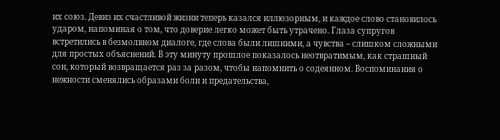их союз. Девиз их счастливой жизни теперь казался иллюзорным, и каждое слово становилось ударом, напоминая о том, что доверие легко может быть утрачено. Глаза супругов встретились в безмолвном диалоге, где слова были лишними, а чувства – слишком сложными для простых объяснений. В эту минуту прошлое показалось неотвратимым, как страшный сон, который возвращается раз за разом, чтобы напомнить о содеянном. Воспоминания о нежности сменялись образами боли и предательства,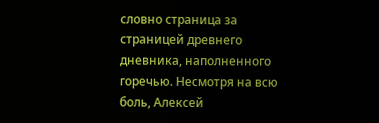словно страница за страницей древнего дневника, наполненного горечью. Несмотря на всю боль, Алексей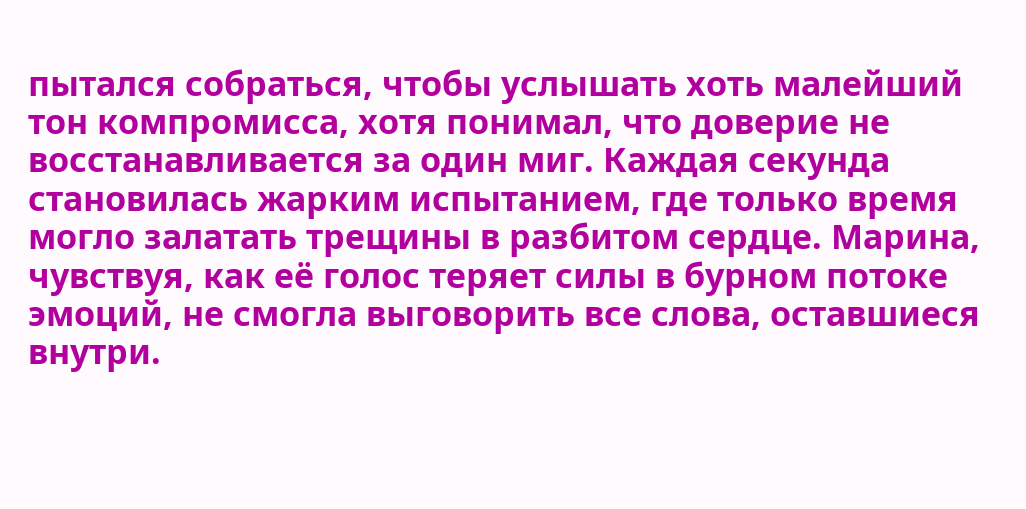пытался собраться, чтобы услышать хоть малейший тон компромисса, хотя понимал, что доверие не восстанавливается за один миг. Каждая секунда становилась жарким испытанием, где только время могло залатать трещины в разбитом сердце. Марина, чувствуя, как её голос теряет силы в бурном потоке эмоций, не смогла выговорить все слова, оставшиеся внутри.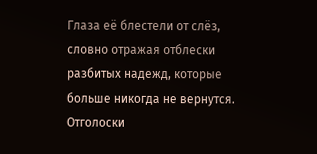Глаза её блестели от слёз, словно отражая отблески разбитых надежд, которые больше никогда не вернутся. Отголоски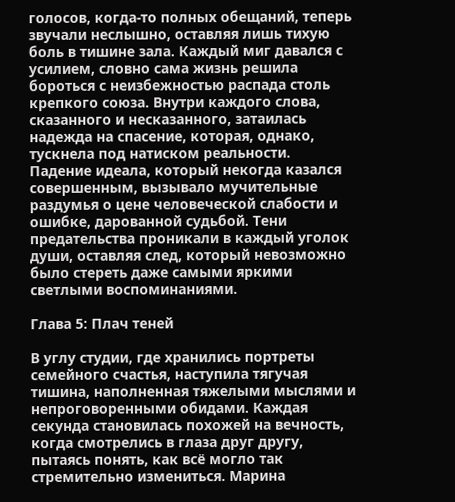голосов, когда-то полных обещаний, теперь звучали неслышно, оставляя лишь тихую боль в тишине зала. Каждый миг давался с усилием, словно сама жизнь решила бороться с неизбежностью распада столь крепкого союза. Внутри каждого слова, сказанного и несказанного, затаилась надежда на спасение, которая, однако, тускнела под натиском реальности. Падение идеала, который некогда казался совершенным, вызывало мучительные раздумья о цене человеческой слабости и ошибке, дарованной судьбой. Тени предательства проникали в каждый уголок души, оставляя след, который невозможно было стереть даже самыми яркими светлыми воспоминаниями.

Глава 5: Плач теней

В углу студии, где хранились портреты семейного счастья, наступила тягучая тишина, наполненная тяжелыми мыслями и непроговоренными обидами. Каждая секунда становилась похожей на вечность, когда смотрелись в глаза друг другу, пытаясь понять, как всё могло так стремительно измениться. Марина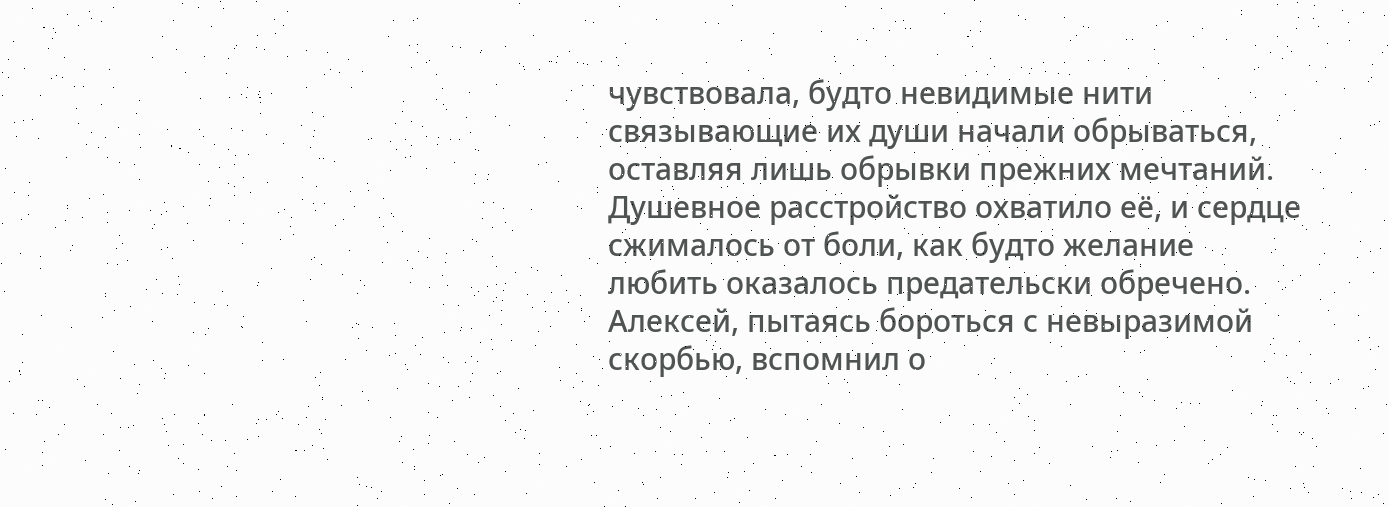чувствовала, будто невидимые нити связывающие их души начали обрываться, оставляя лишь обрывки прежних мечтаний. Душевное расстройство охватило её, и сердце сжималось от боли, как будто желание любить оказалось предательски обречено. Алексей, пытаясь бороться с невыразимой скорбью, вспомнил о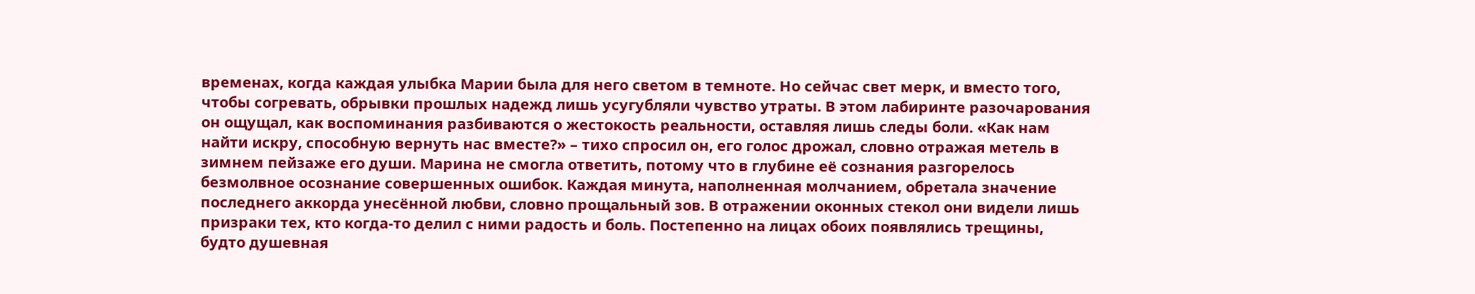временах, когда каждая улыбка Марии была для него светом в темноте. Но сейчас свет мерк, и вместо того, чтобы согревать, обрывки прошлых надежд лишь усугубляли чувство утраты. В этом лабиринте разочарования он ощущал, как воспоминания разбиваются о жестокость реальности, оставляя лишь следы боли. «Как нам найти искру, способную вернуть нас вместе?» – тихо спросил он, его голос дрожал, словно отражая метель в зимнем пейзаже его души. Марина не смогла ответить, потому что в глубине её сознания разгорелось безмолвное осознание совершенных ошибок. Каждая минута, наполненная молчанием, обретала значение последнего аккорда унесённой любви, словно прощальный зов. В отражении оконных стекол они видели лишь призраки тех, кто когда-то делил с ними радость и боль. Постепенно на лицах обоих появлялись трещины, будто душевная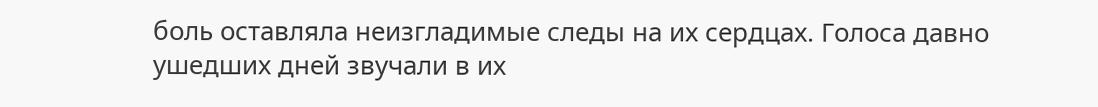боль оставляла неизгладимые следы на их сердцах. Голоса давно ушедших дней звучали в их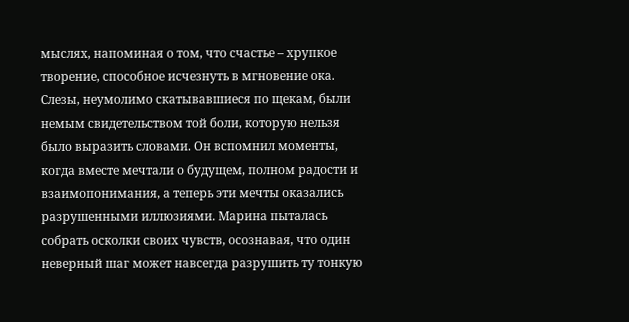мыслях, напоминая о том, что счастье – хрупкое творение, способное исчезнуть в мгновение ока. Слезы, неумолимо скатывавшиеся по щекам, были немым свидетельством той боли, которую нельзя было выразить словами. Он вспомнил моменты, когда вместе мечтали о будущем, полном радости и взаимопонимания, а теперь эти мечты оказались разрушенными иллюзиями. Марина пыталась собрать осколки своих чувств, осознавая, что один неверный шаг может навсегда разрушить ту тонкую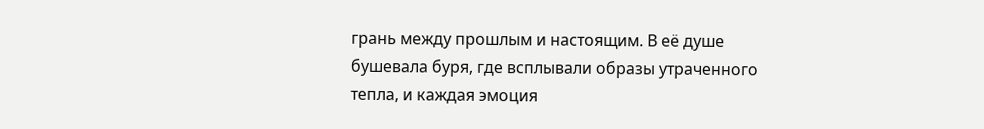грань между прошлым и настоящим. В её душе бушевала буря, где всплывали образы утраченного тепла, и каждая эмоция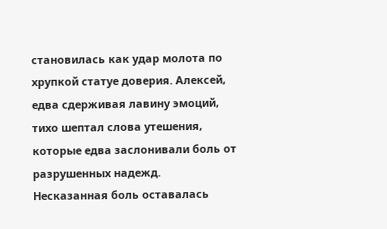становилась как удар молота по хрупкой статуе доверия. Алексей, едва сдерживая лавину эмоций, тихо шептал слова утешения, которые едва заслонивали боль от разрушенных надежд. Несказанная боль оставалась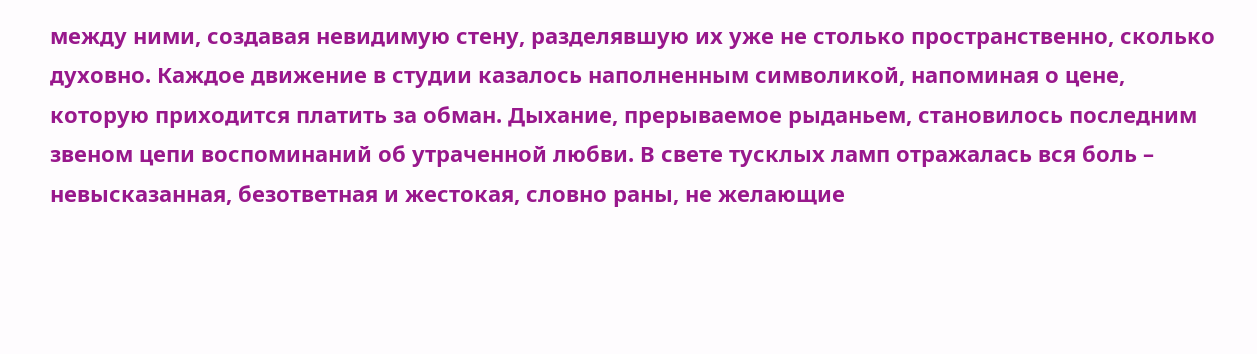между ними, создавая невидимую стену, разделявшую их уже не столько пространственно, сколько духовно. Каждое движение в студии казалось наполненным символикой, напоминая о цене, которую приходится платить за обман. Дыхание, прерываемое рыданьем, становилось последним звеном цепи воспоминаний об утраченной любви. В свете тусклых ламп отражалась вся боль – невысказанная, безответная и жестокая, словно раны, не желающие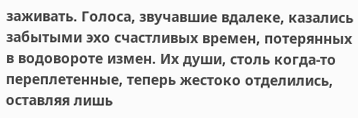заживать. Голоса, звучавшие вдалеке, казались забытыми эхо счастливых времен, потерянных в водовороте измен. Их души, столь когда-то переплетенные, теперь жестоко отделились, оставляя лишь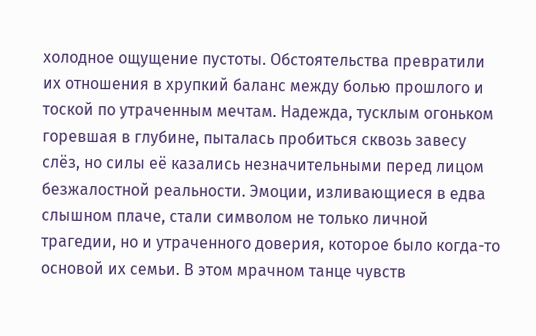холодное ощущение пустоты. Обстоятельства превратили их отношения в хрупкий баланс между болью прошлого и тоской по утраченным мечтам. Надежда, тусклым огоньком горевшая в глубине, пыталась пробиться сквозь завесу слёз, но силы её казались незначительными перед лицом безжалостной реальности. Эмоции, изливающиеся в едва слышном плаче, стали символом не только личной трагедии, но и утраченного доверия, которое было когда-то основой их семьи. В этом мрачном танце чувств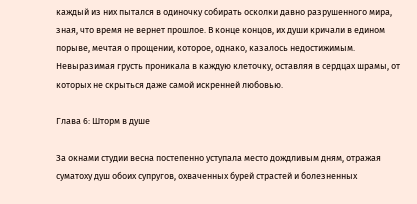каждый из них пытался в одиночку собирать осколки давно разрушенного мира, зная, что время не вернет прошлое. В конце концов, их души кричали в едином порыве, мечтая о прощении, которое, однако, казалось недостижимым. Невыразимая грусть проникала в каждую клеточку, оставляя в сердцах шрамы, от которых не скрыться даже самой искренней любовью.

Глава 6: Шторм в душе

За окнами студии весна постепенно уступала место дождливым дням, отражая суматоху душ обоих супругов, охваченных бурей страстей и болезненных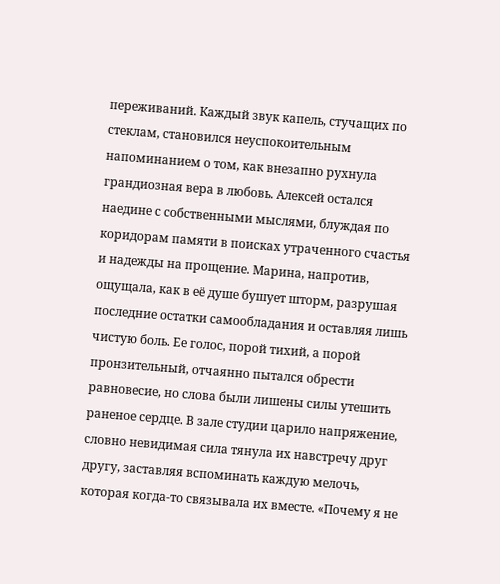переживаний. Каждый звук капель, стучащих по стеклам, становился неуспокоительным напоминанием о том, как внезапно рухнула грандиозная вера в любовь. Алексей остался наедине с собственными мыслями, блуждая по коридорам памяти в поисках утраченного счастья и надежды на прощение. Марина, напротив, ощущала, как в её душе бушует шторм, разрушая последние остатки самообладания и оставляя лишь чистую боль. Ее голос, порой тихий, а порой пронзительный, отчаянно пытался обрести равновесие, но слова были лишены силы утешить раненое сердце. В зале студии царило напряжение, словно невидимая сила тянула их навстречу друг другу, заставляя вспоминать каждую мелочь, которая когда-то связывала их вместе. «Почему я не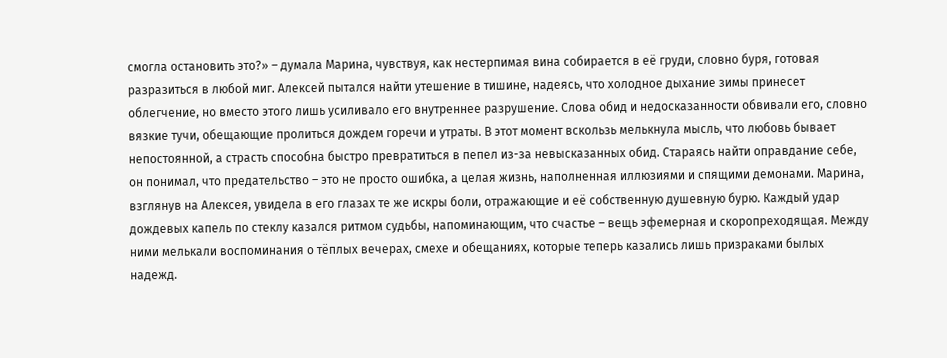смогла остановить это?» – думала Марина, чувствуя, как нестерпимая вина собирается в её груди, словно буря, готовая разразиться в любой миг. Алексей пытался найти утешение в тишине, надеясь, что холодное дыхание зимы принесет облегчение, но вместо этого лишь усиливало его внутреннее разрушение. Слова обид и недосказанности обвивали его, словно вязкие тучи, обещающие пролиться дождем горечи и утраты. В этот момент вскользь мелькнула мысль, что любовь бывает непостоянной, а страсть способна быстро превратиться в пепел из-за невысказанных обид. Стараясь найти оправдание себе, он понимал, что предательство – это не просто ошибка, а целая жизнь, наполненная иллюзиями и спящими демонами. Марина, взглянув на Алексея, увидела в его глазах те же искры боли, отражающие и её собственную душевную бурю. Каждый удар дождевых капель по стеклу казался ритмом судьбы, напоминающим, что счастье – вещь эфемерная и скоропреходящая. Между ними мелькали воспоминания о тёплых вечерах, смехе и обещаниях, которые теперь казались лишь призраками былых надежд.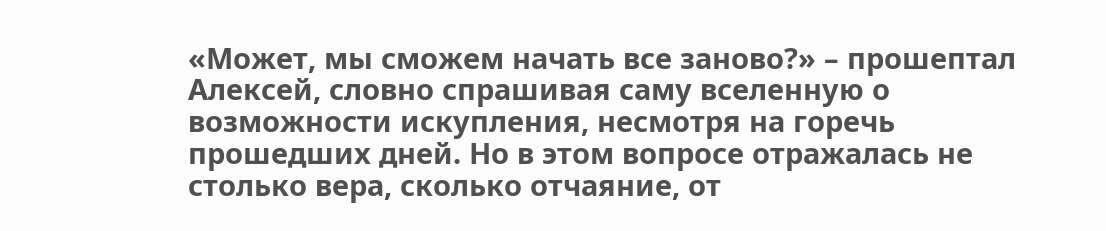«Может, мы сможем начать все заново?» – прошептал Алексей, словно спрашивая саму вселенную о возможности искупления, несмотря на горечь прошедших дней. Но в этом вопросе отражалась не столько вера, сколько отчаяние, от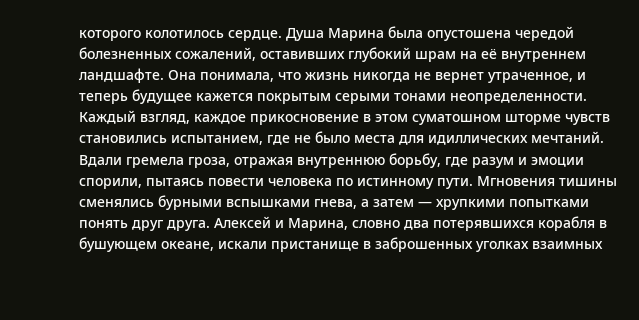которого колотилось сердце. Душа Марина была опустошена чередой болезненных сожалений, оставивших глубокий шрам на её внутреннем ландшафте. Она понимала, что жизнь никогда не вернет утраченное, и теперь будущее кажется покрытым серыми тонами неопределенности. Каждый взгляд, каждое прикосновение в этом суматошном шторме чувств становились испытанием, где не было места для идиллических мечтаний. Вдали гремела гроза, отражая внутреннюю борьбу, где разум и эмоции спорили, пытаясь повести человека по истинному пути. Мгновения тишины сменялись бурными вспышками гнева, а затем — хрупкими попытками понять друг друга. Алексей и Марина, словно два потерявшихся корабля в бушующем океане, искали пристанище в заброшенных уголках взаимных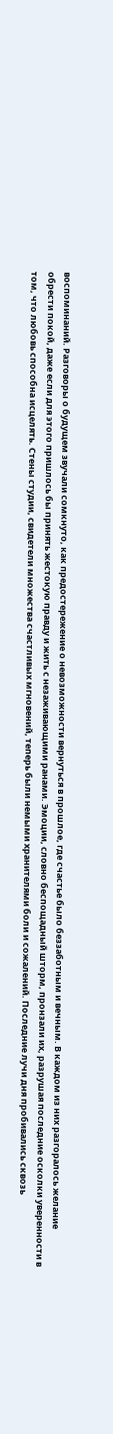воспоминаний. Разговоры о будущем звучали сомкнуто, как предостережение о невозможности вернуться в прошлое, где счастье было беззаботным и вечным. В каждом из них разгоралось желание обрести покой, даже если для этого пришлось бы принять жестокую правду и жить с незаживающими ранами. Эмоции, словно беспощадный шторм, пронзали их, разрушая последние осколки уверенности в том, что любовь способна исцелять. Стены студии, свидетели множества счастливых мгновений, теперь были немыми хранителями боли и сожалений. Последние лучи дня пробивались сквозь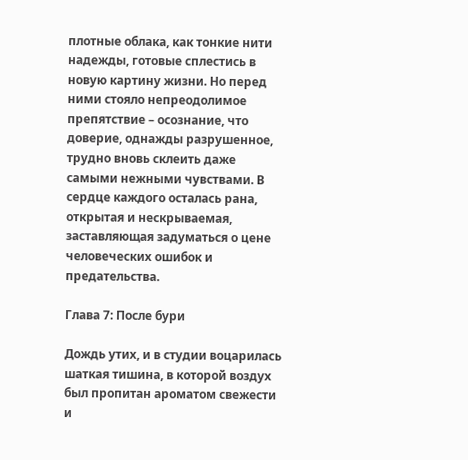плотные облака, как тонкие нити надежды, готовые сплестись в новую картину жизни. Но перед ними стояло непреодолимое препятствие – осознание, что доверие, однажды разрушенное, трудно вновь склеить даже самыми нежными чувствами. В сердце каждого осталась рана, открытая и нескрываемая, заставляющая задуматься о цене человеческих ошибок и предательства.

Глава 7: После бури

Дождь утих, и в студии воцарилась шаткая тишина, в которой воздух был пропитан ароматом свежести и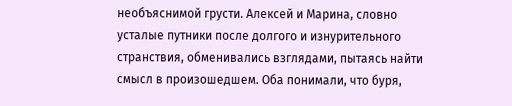необъяснимой грусти. Алексей и Марина, словно усталые путники после долгого и изнурительного странствия, обменивались взглядами, пытаясь найти смысл в произошедшем. Оба понимали, что буря,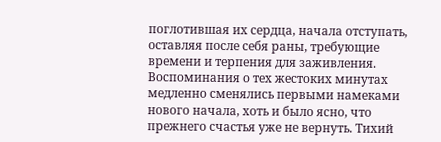поглотившая их сердца, начала отступать, оставляя после себя раны, требующие времени и терпения для заживления. Воспоминания о тех жестоких минутах медленно сменялись первыми намеками нового начала, хоть и было ясно, что прежнего счастья уже не вернуть. Тихий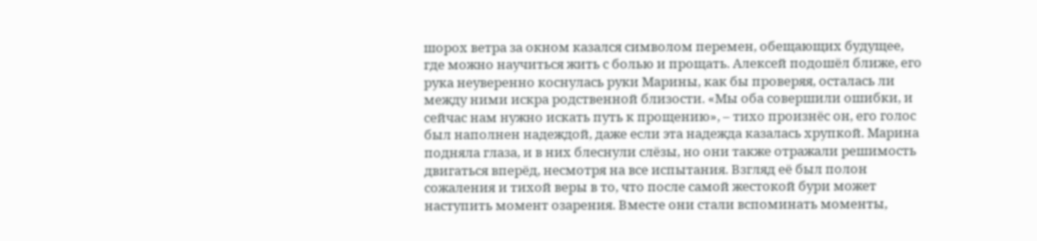шорох ветра за окном казался символом перемен, обещающих будущее, где можно научиться жить с болью и прощать. Алексей подошёл ближе, его рука неуверенно коснулась руки Марины, как бы проверяя, осталась ли между ними искра родственной близости. «Мы оба совершили ошибки, и сейчас нам нужно искать путь к прощению», – тихо произнёс он, его голос был наполнен надеждой, даже если эта надежда казалась хрупкой. Марина подняла глаза, и в них блеснули слёзы, но они также отражали решимость двигаться вперёд, несмотря на все испытания. Взгляд её был полон сожаления и тихой веры в то, что после самой жестокой бури может наступить момент озарения. Вместе они стали вспоминать моменты,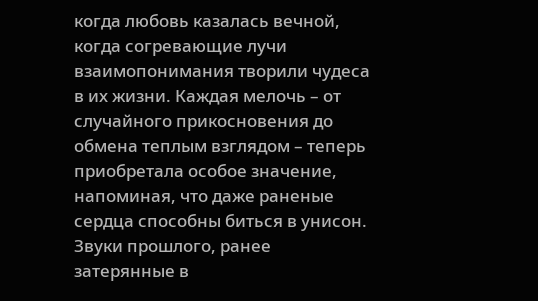когда любовь казалась вечной, когда согревающие лучи взаимопонимания творили чудеса в их жизни. Каждая мелочь – от случайного прикосновения до обмена теплым взглядом – теперь приобретала особое значение, напоминая, что даже раненые сердца способны биться в унисон. Звуки прошлого, ранее затерянные в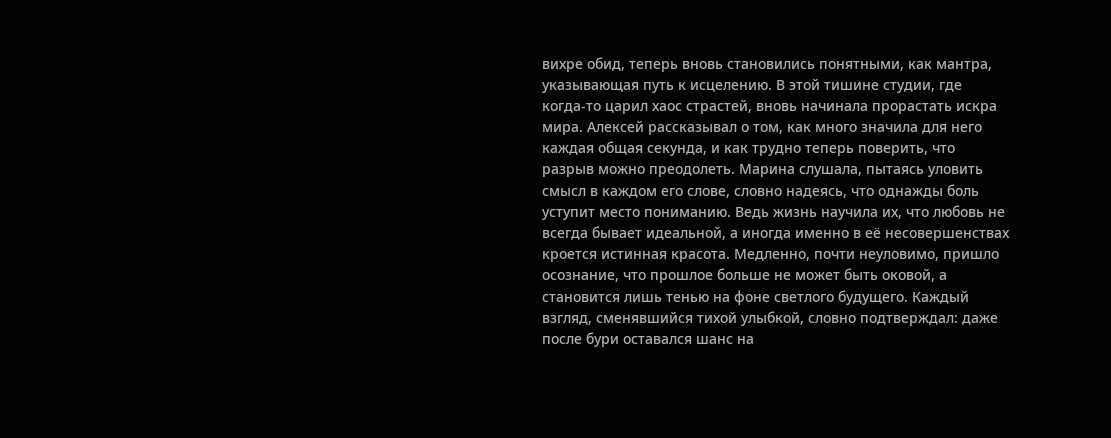вихре обид, теперь вновь становились понятными, как мантра, указывающая путь к исцелению. В этой тишине студии, где когда-то царил хаос страстей, вновь начинала прорастать искра мира. Алексей рассказывал о том, как много значила для него каждая общая секунда, и как трудно теперь поверить, что разрыв можно преодолеть. Марина слушала, пытаясь уловить смысл в каждом его слове, словно надеясь, что однажды боль уступит место пониманию. Ведь жизнь научила их, что любовь не всегда бывает идеальной, а иногда именно в её несовершенствах кроется истинная красота. Медленно, почти неуловимо, пришло осознание, что прошлое больше не может быть оковой, а становится лишь тенью на фоне светлого будущего. Каждый взгляд, сменявшийся тихой улыбкой, словно подтверждал: даже после бури оставался шанс на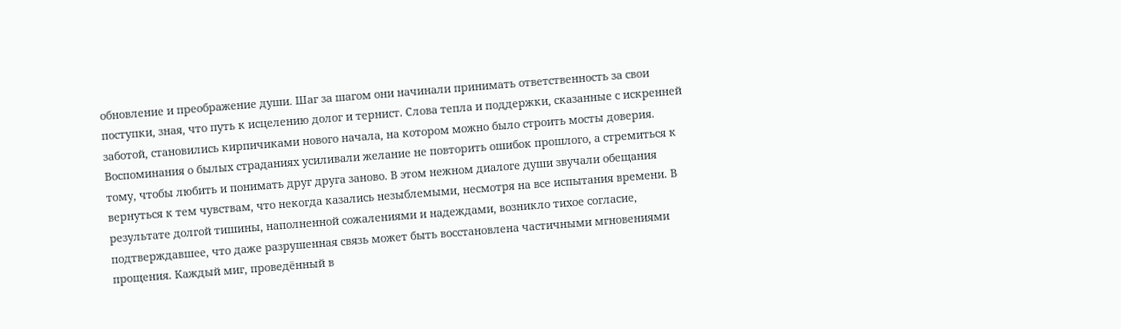обновление и преображение души. Шаг за шагом они начинали принимать ответственность за свои поступки, зная, что путь к исцелению долог и тернист. Слова тепла и поддержки, сказанные с искренней заботой, становились кирпичиками нового начала, на котором можно было строить мосты доверия. Воспоминания о былых страданиях усиливали желание не повторить ошибок прошлого, а стремиться к тому, чтобы любить и понимать друг друга заново. В этом нежном диалоге души звучали обещания вернуться к тем чувствам, что некогда казались незыблемыми, несмотря на все испытания времени. В результате долгой тишины, наполненной сожалениями и надеждами, возникло тихое согласие, подтверждавшее, что даже разрушенная связь может быть восстановлена частичными мгновениями прощения. Каждый миг, проведённый в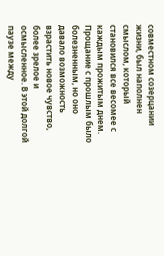совместном созерцании жизни, был наполнен смыслом, который становился все весомее с каждым прожитым днем. Прощание с прошлым было болезненным, но оно давало возможность взрастить новое чувство, более зрелое и осмысленное. В этой долгой паузе между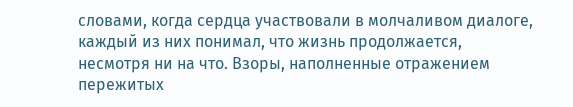словами, когда сердца участвовали в молчаливом диалоге, каждый из них понимал, что жизнь продолжается, несмотря ни на что. Взоры, наполненные отражением пережитых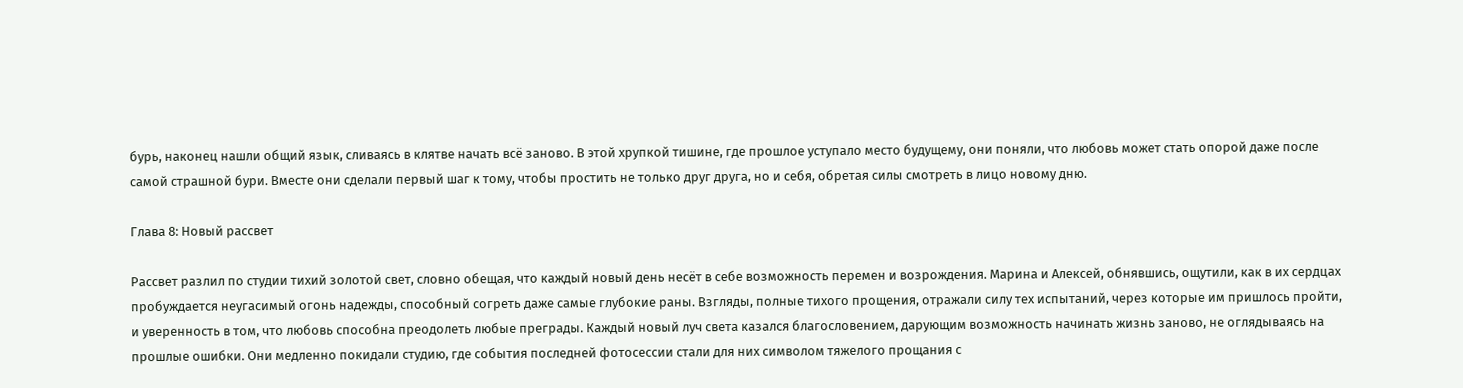бурь, наконец нашли общий язык, сливаясь в клятве начать всё заново. В этой хрупкой тишине, где прошлое уступало место будущему, они поняли, что любовь может стать опорой даже после самой страшной бури. Вместе они сделали первый шаг к тому, чтобы простить не только друг друга, но и себя, обретая силы смотреть в лицо новому дню.

Глава 8: Новый рассвет

Рассвет разлил по студии тихий золотой свет, словно обещая, что каждый новый день несёт в себе возможность перемен и возрождения. Марина и Алексей, обнявшись, ощутили, как в их сердцах пробуждается неугасимый огонь надежды, способный согреть даже самые глубокие раны. Взгляды, полные тихого прощения, отражали силу тех испытаний, через которые им пришлось пройти, и уверенность в том, что любовь способна преодолеть любые преграды. Каждый новый луч света казался благословением, дарующим возможность начинать жизнь заново, не оглядываясь на прошлые ошибки. Они медленно покидали студию, где события последней фотосессии стали для них символом тяжелого прощания с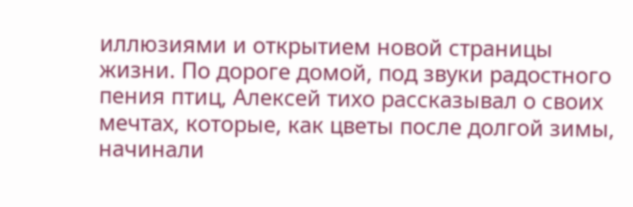иллюзиями и открытием новой страницы жизни. По дороге домой, под звуки радостного пения птиц, Алексей тихо рассказывал о своих мечтах, которые, как цветы после долгой зимы, начинали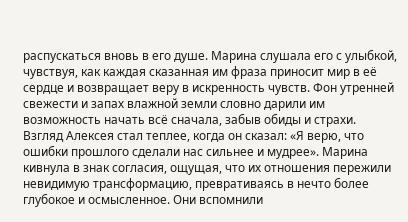распускаться вновь в его душе. Марина слушала его с улыбкой, чувствуя, как каждая сказанная им фраза приносит мир в её сердце и возвращает веру в искренность чувств. Фон утренней свежести и запах влажной земли словно дарили им возможность начать всё сначала, забыв обиды и страхи. Взгляд Алексея стал теплее, когда он сказал: «Я верю, что ошибки прошлого сделали нас сильнее и мудрее». Марина кивнула в знак согласия, ощущая, что их отношения пережили невидимую трансформацию, превративаясь в нечто более глубокое и осмысленное. Они вспомнили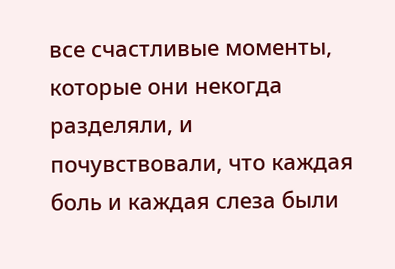все счастливые моменты, которые они некогда разделяли, и почувствовали, что каждая боль и каждая слеза были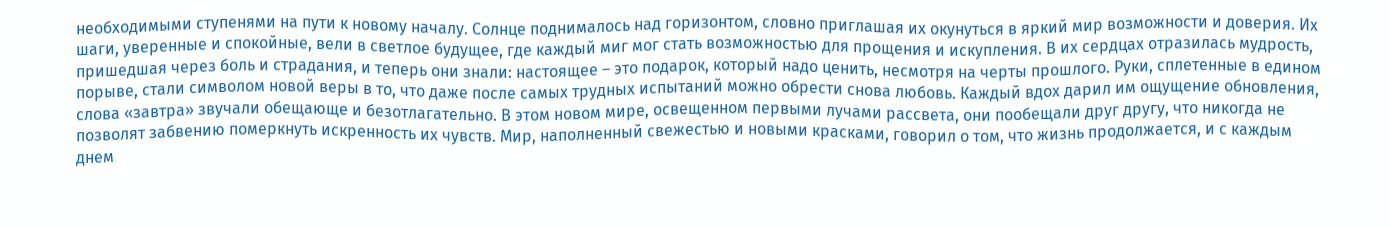необходимыми ступенями на пути к новому началу. Солнце поднималось над горизонтом, словно приглашая их окунуться в яркий мир возможности и доверия. Их шаги, уверенные и спокойные, вели в светлое будущее, где каждый миг мог стать возможностью для прощения и искупления. В их сердцах отразилась мудрость, пришедшая через боль и страдания, и теперь они знали: настоящее – это подарок, который надо ценить, несмотря на черты прошлого. Руки, сплетенные в едином порыве, стали символом новой веры в то, что даже после самых трудных испытаний можно обрести снова любовь. Каждый вдох дарил им ощущение обновления, слова «завтра» звучали обещающе и безотлагательно. В этом новом мире, освещенном первыми лучами рассвета, они пообещали друг другу, что никогда не позволят забвению померкнуть искренность их чувств. Мир, наполненный свежестью и новыми красками, говорил о том, что жизнь продолжается, и с каждым днем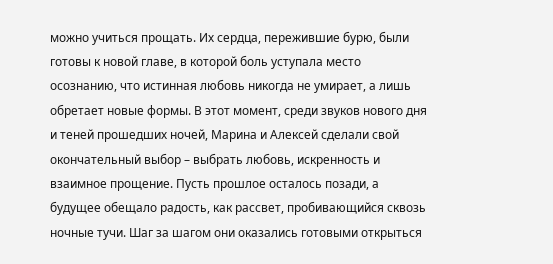можно учиться прощать. Их сердца, пережившие бурю, были готовы к новой главе, в которой боль уступала место осознанию, что истинная любовь никогда не умирает, а лишь обретает новые формы. В этот момент, среди звуков нового дня и теней прошедших ночей, Марина и Алексей сделали свой окончательный выбор – выбрать любовь, искренность и взаимное прощение. Пусть прошлое осталось позади, а будущее обещало радость, как рассвет, пробивающийся сквозь ночные тучи. Шаг за шагом они оказались готовыми открыться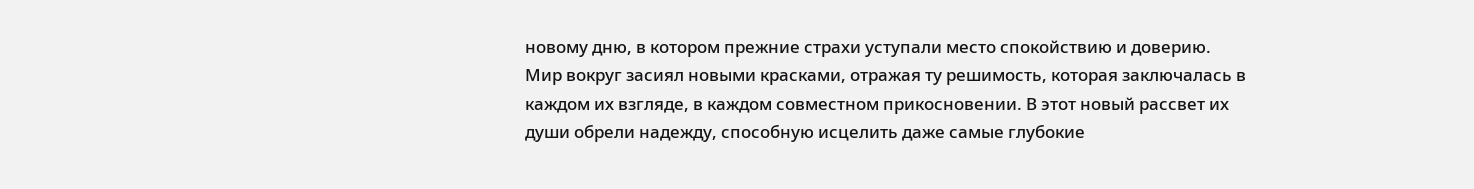новому дню, в котором прежние страхи уступали место спокойствию и доверию. Мир вокруг засиял новыми красками, отражая ту решимость, которая заключалась в каждом их взгляде, в каждом совместном прикосновении. В этот новый рассвет их души обрели надежду, способную исцелить даже самые глубокие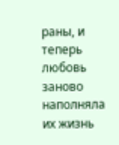раны, и теперь любовь заново наполняла их жизнь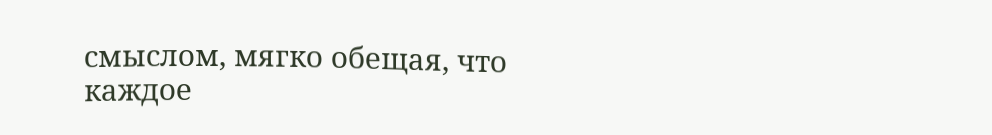смыслом, мягко обещая, что каждое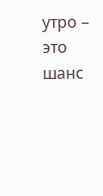утро – это шанс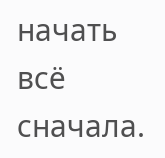начать всё сначала.